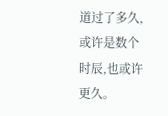道过了多久,或许是数个时辰,也或许更久。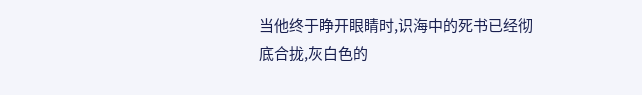当他终于睁开眼睛时,识海中的死书已经彻底合拢,灰白色的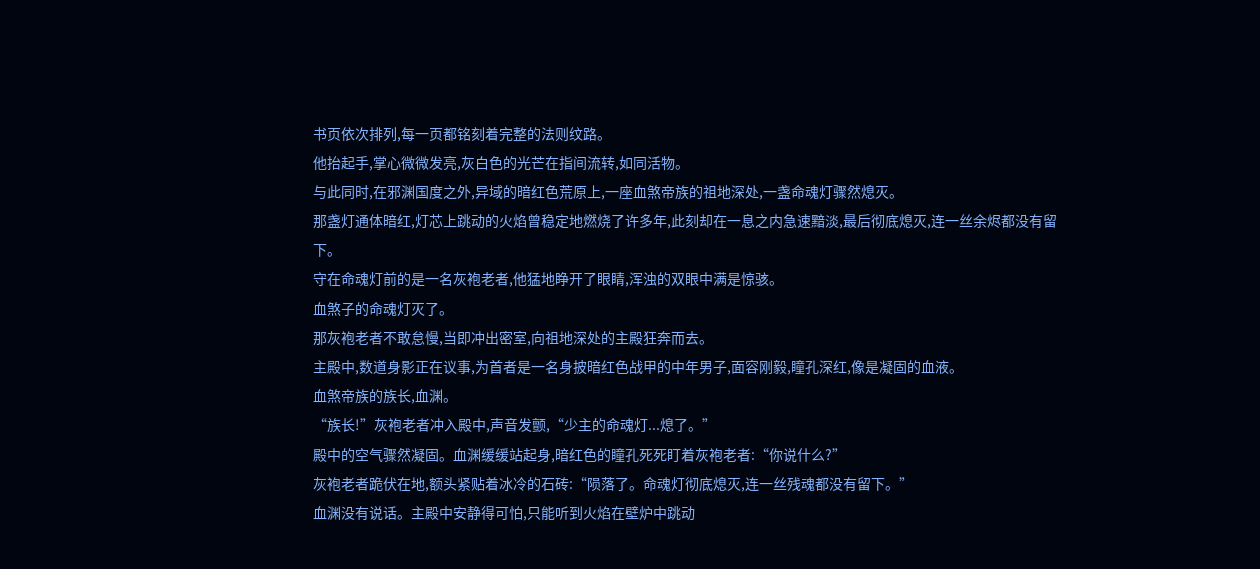书页依次排列,每一页都铭刻着完整的法则纹路。
他抬起手,掌心微微发亮,灰白色的光芒在指间流转,如同活物。
与此同时,在邪渊国度之外,异域的暗红色荒原上,一座血煞帝族的祖地深处,一盏命魂灯骤然熄灭。
那盏灯通体暗红,灯芯上跳动的火焰曾稳定地燃烧了许多年,此刻却在一息之内急速黯淡,最后彻底熄灭,连一丝余烬都没有留下。
守在命魂灯前的是一名灰袍老者,他猛地睁开了眼睛,浑浊的双眼中满是惊骇。
血煞子的命魂灯灭了。
那灰袍老者不敢怠慢,当即冲出密室,向祖地深处的主殿狂奔而去。
主殿中,数道身影正在议事,为首者是一名身披暗红色战甲的中年男子,面容刚毅,瞳孔深红,像是凝固的血液。
血煞帝族的族长,血渊。
“族长!”灰袍老者冲入殿中,声音发颤,“少主的命魂灯...熄了。”
殿中的空气骤然凝固。血渊缓缓站起身,暗红色的瞳孔死死盯着灰袍老者:“你说什么?”
灰袍老者跪伏在地,额头紧贴着冰冷的石砖:“陨落了。命魂灯彻底熄灭,连一丝残魂都没有留下。”
血渊没有说话。主殿中安静得可怕,只能听到火焰在壁炉中跳动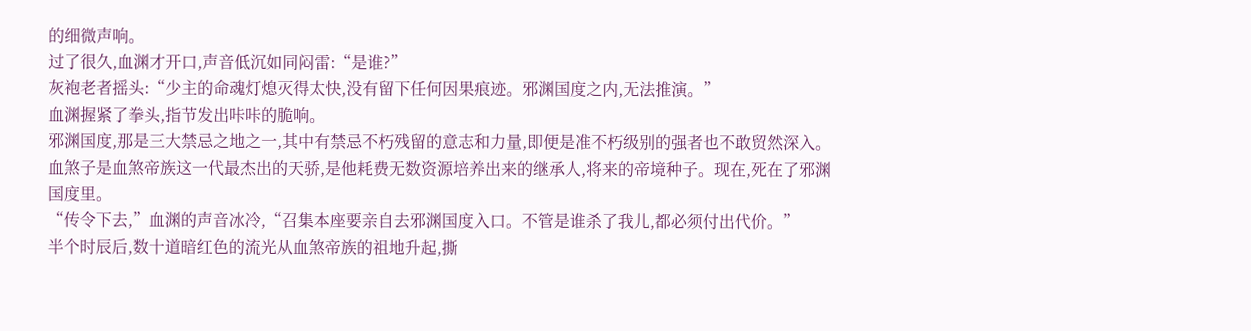的细微声响。
过了很久,血渊才开口,声音低沉如同闷雷:“是谁?”
灰袍老者摇头:“少主的命魂灯熄灭得太快,没有留下任何因果痕迹。邪渊国度之内,无法推演。”
血渊握紧了拳头,指节发出咔咔的脆响。
邪渊国度,那是三大禁忌之地之一,其中有禁忌不朽残留的意志和力量,即便是准不朽级别的强者也不敢贸然深入。
血煞子是血煞帝族这一代最杰出的天骄,是他耗费无数资源培养出来的继承人,将来的帝境种子。现在,死在了邪渊国度里。
“传令下去,”血渊的声音冰冷,“召集本座要亲自去邪渊国度入口。不管是谁杀了我儿,都必须付出代价。”
半个时辰后,数十道暗红色的流光从血煞帝族的祖地升起,撕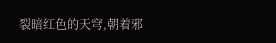裂暗红色的天穹,朝着邪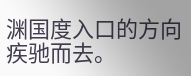渊国度入口的方向疾驰而去。